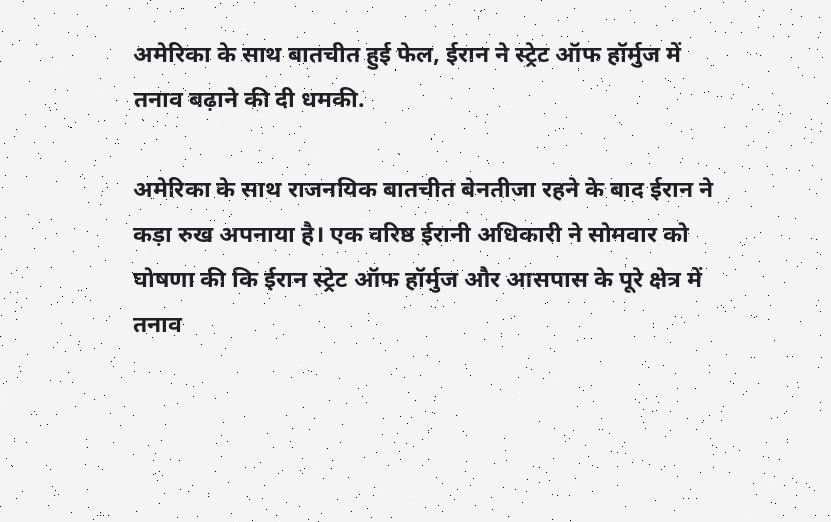अमेरिका के साथ बातचीत हुई फेल, ईरान ने स्ट्रेट ऑफ हॉर्मुज में तनाव बढ़ाने की दी धमकी.

अमेरिका के साथ राजनयिक बातचीत बेनतीजा रहने के बाद ईरान ने कड़ा रुख अपनाया है। एक वरिष्ठ ईरानी अधिकारी ने सोमवार को घोषणा की कि ईरान स्ट्रेट ऑफ हॉर्मुज और आसपास के पूरे क्षेत्र में तनाव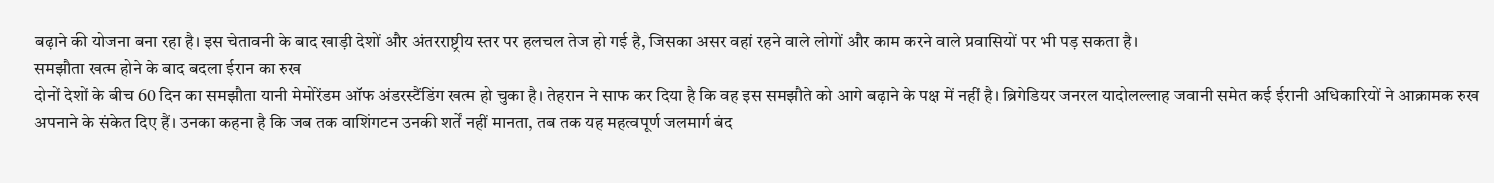बढ़ाने की योजना बना रहा है। इस चेतावनी के बाद खाड़ी देशों और अंतरराष्ट्रीय स्तर पर हलचल तेज हो गई है, जिसका असर वहां रहने वाले लोगों और काम करने वाले प्रवासियों पर भी पड़ सकता है।
समझौता खत्म होने के बाद बदला ईरान का रुख
दोनों देशों के बीच 60 दिन का समझौता यानी मेमोरेंडम ऑफ अंडरस्टैंडिंग खत्म हो चुका है। तेहरान ने साफ कर दिया है कि वह इस समझौते को आगे बढ़ाने के पक्ष में नहीं है। ब्रिगेडियर जनरल यादोलल्लाह जवानी समेत कई ईरानी अधिकारियों ने आक्रामक रुख अपनाने के संकेत दिए हैं। उनका कहना है कि जब तक वाशिंगटन उनकी शर्तें नहीं मानता, तब तक यह महत्वपूर्ण जलमार्ग बंद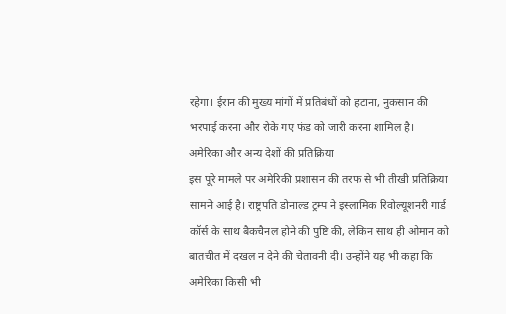रहेगा। ईरान की मुख्य मांगों में प्रतिबंधों को हटाना, नुकसान की भरपाई करना और रोके गए फंड को जारी करना शामिल है।
अमेरिका और अन्य देशों की प्रतिक्रिया
इस पूरे मामले पर अमेरिकी प्रशासन की तरफ से भी तीखी प्रतिक्रिया सामने आई है। राष्ट्रपति डोनाल्ड ट्रम्प ने इस्लामिक रिवोल्यूशनरी गार्ड कॉर्स के साथ बैकचैनल होने की पुष्टि की, लेकिन साथ ही ओमान को बातचीत में दखल न देने की चेतावनी दी। उन्होंने यह भी कहा कि अमेरिका किसी भी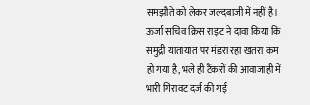समझौते को लेकर जल्दबाजी में नहीं है। ऊर्जा सचिव क्रिस राइट ने दावा किया कि समुद्री यातायात पर मंडरा रहा खतरा कम हो गया है, भले ही टैंकरों की आवाजाही में भारी गिरावट दर्ज की गई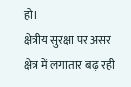हो।
क्षेत्रीय सुरक्षा पर असर
क्षेत्र में लगातार बढ़ रही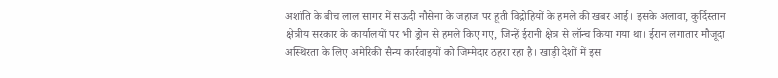अशांति के बीच लाल सागर में सऊदी नौसेना के जहाज पर हूती विद्रोहियों के हमले की खबर आई। इसके अलावा, कुर्दिस्तान क्षेत्रीय सरकार के कार्यालयों पर भी ड्रोन से हमले किए गए, जिन्हें ईरानी क्षेत्र से लॉन्च किया गया था। ईरान लगातार मौजूदा अस्थिरता के लिए अमेरिकी सैन्य कार्रवाइयों को जिम्मेदार ठहरा रहा है। खाड़ी देशों में इस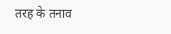तरह के तनाव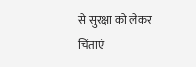से सुरक्षा को लेकर चिंताएं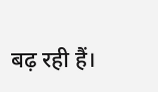बढ़ रही हैं।